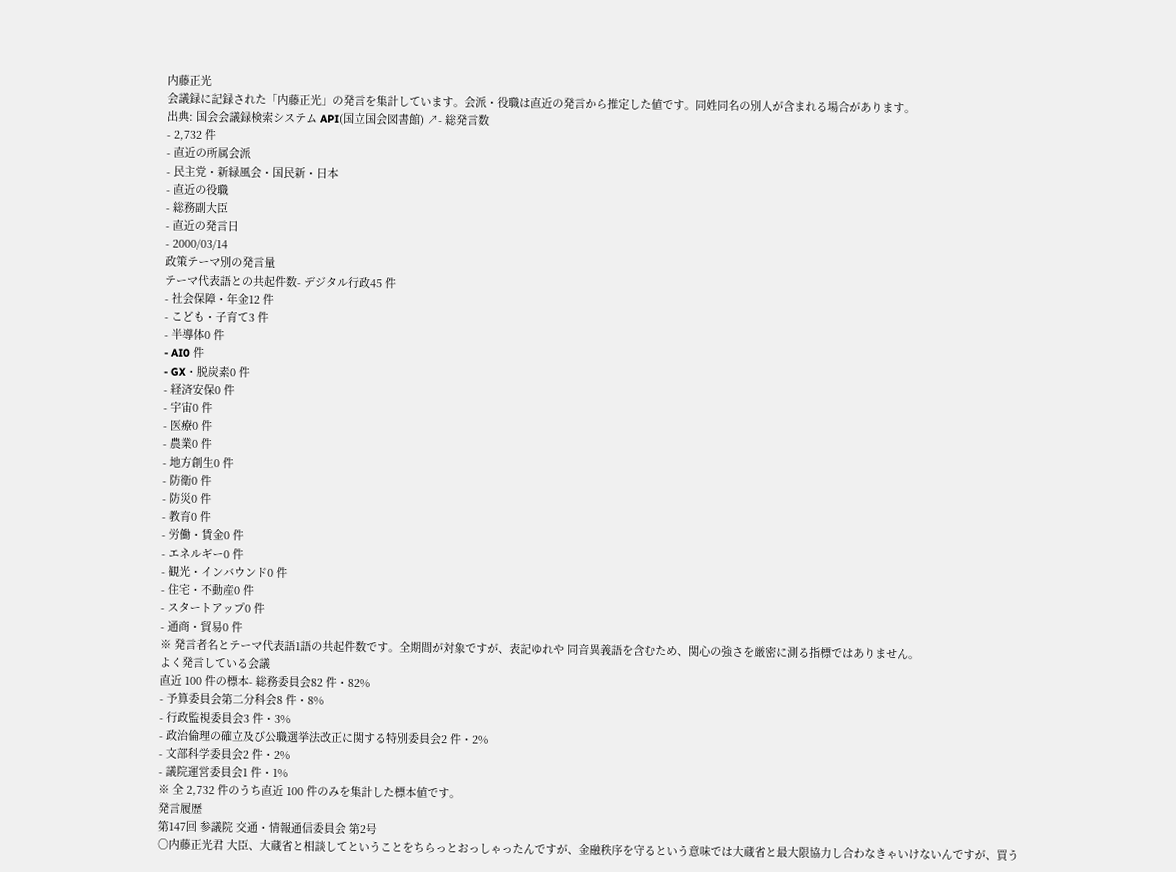内藤正光
会議録に記録された「内藤正光」の発言を集計しています。会派・役職は直近の発言から推定した値です。同姓同名の別人が含まれる場合があります。
出典: 国会会議録検索システム API(国立国会図書館) ↗- 総発言数
- 2,732 件
- 直近の所属会派
- 民主党・新緑風会・国民新・日本
- 直近の役職
- 総務副大臣
- 直近の発言日
- 2000/03/14
政策テーマ別の発言量
テーマ代表語との共起件数- デジタル行政45 件
- 社会保障・年金12 件
- こども・子育て3 件
- 半導体0 件
- AI0 件
- GX・脱炭素0 件
- 経済安保0 件
- 宇宙0 件
- 医療0 件
- 農業0 件
- 地方創生0 件
- 防衛0 件
- 防災0 件
- 教育0 件
- 労働・賃金0 件
- エネルギー0 件
- 観光・インバウンド0 件
- 住宅・不動産0 件
- スタートアップ0 件
- 通商・貿易0 件
※ 発言者名とテーマ代表語1語の共起件数です。全期間が対象ですが、表記ゆれや 同音異義語を含むため、関心の強さを厳密に測る指標ではありません。
よく発言している会議
直近 100 件の標本- 総務委員会82 件・82%
- 予算委員会第二分科会8 件・8%
- 行政監視委員会3 件・3%
- 政治倫理の確立及び公職選挙法改正に関する特別委員会2 件・2%
- 文部科学委員会2 件・2%
- 議院運営委員会1 件・1%
※ 全 2,732 件のうち直近 100 件のみを集計した標本値です。
発言履歴
第147回 参議院 交通・情報通信委員会 第2号
○内藤正光君 大臣、大蔵省と相談してということをちらっとおっしゃったんですが、金融秩序を守るという意味では大蔵省と最大限協力し合わなきゃいけないんですが、買う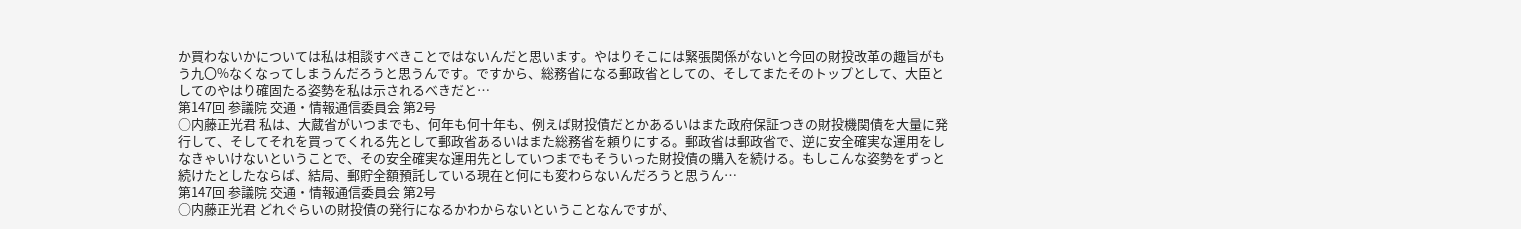か買わないかについては私は相談すべきことではないんだと思います。やはりそこには緊張関係がないと今回の財投改革の趣旨がもう九〇%なくなってしまうんだろうと思うんです。ですから、総務省になる郵政省としての、そしてまたそのトップとして、大臣としてのやはり確固たる姿勢を私は示されるべきだと…
第147回 参議院 交通・情報通信委員会 第2号
○内藤正光君 私は、大蔵省がいつまでも、何年も何十年も、例えば財投債だとかあるいはまた政府保証つきの財投機関債を大量に発行して、そしてそれを買ってくれる先として郵政省あるいはまた総務省を頼りにする。郵政省は郵政省で、逆に安全確実な運用をしなきゃいけないということで、その安全確実な運用先としていつまでもそういった財投債の購入を続ける。もしこんな姿勢をずっと続けたとしたならば、結局、郵貯全額預託している現在と何にも変わらないんだろうと思うん…
第147回 参議院 交通・情報通信委員会 第2号
○内藤正光君 どれぐらいの財投債の発行になるかわからないということなんですが、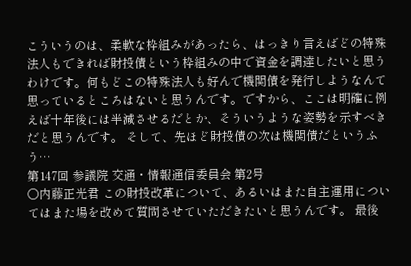こういうのは、柔軟な枠組みがあったら、はっきり言えばどの特殊法人もできれば財投債という枠組みの中で資金を調達したいと思うわけです。何もどこの特殊法人も好んで機関債を発行しようなんて思っているところはないと思うんです。ですから、ここは明確に例えば十年後には半減させるだとか、そういうような姿勢を示すべきだと思うんです。 そして、先ほど財投債の次は機関債だというふう…
第147回 参議院 交通・情報通信委員会 第2号
○内藤正光君 この財投改革について、あるいはまた自主運用についてはまた場を改めて質問させていただきたいと思うんです。 最後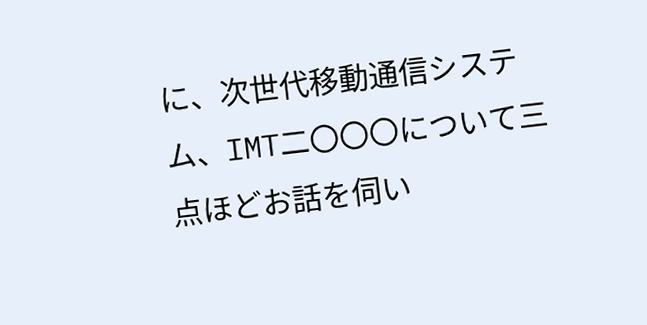に、次世代移動通信システム、IMT二〇〇〇について三点ほどお話を伺い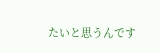たいと思うんです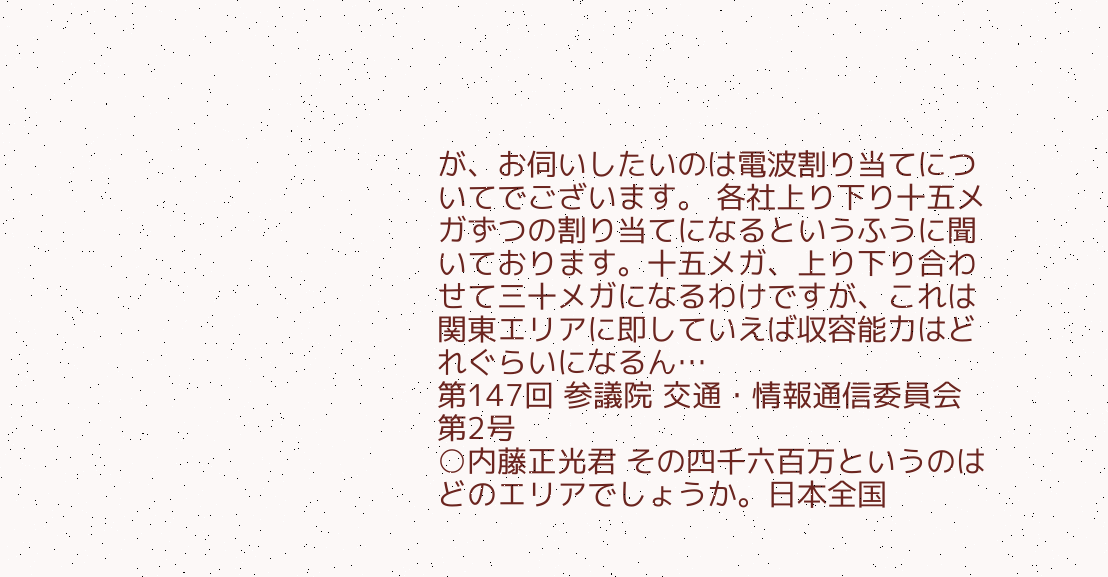が、お伺いしたいのは電波割り当てについてでございます。 各社上り下り十五メガずつの割り当てになるというふうに聞いております。十五メガ、上り下り合わせて三十メガになるわけですが、これは関東エリアに即していえば収容能力はどれぐらいになるん…
第147回 参議院 交通・情報通信委員会 第2号
○内藤正光君 その四千六百万というのはどのエリアでしょうか。日本全国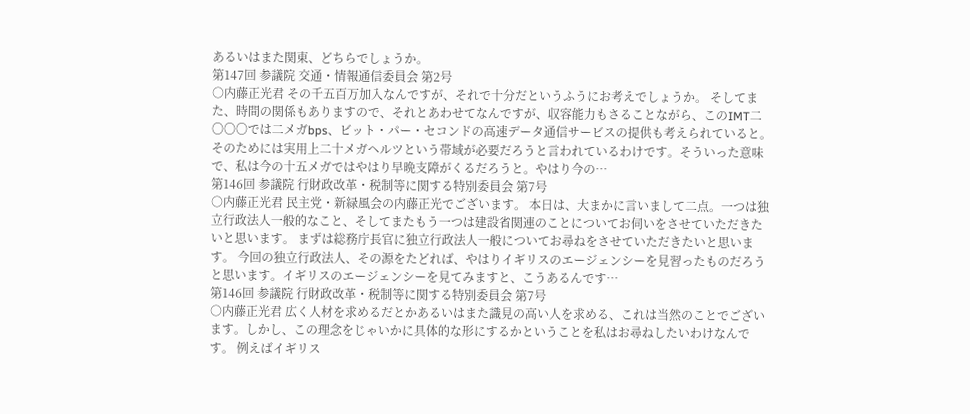あるいはまた関東、どちらでしょうか。
第147回 参議院 交通・情報通信委員会 第2号
○内藤正光君 その千五百万加入なんですが、それで十分だというふうにお考えでしょうか。 そしてまた、時間の関係もありますので、それとあわせてなんですが、収容能力もさることながら、このIMT二〇〇〇では二メガbps、ビット・パー・セコンドの高速データ通信サービスの提供も考えられていると。そのためには実用上二十メガヘルツという帯域が必要だろうと言われているわけです。そういった意味で、私は今の十五メガではやはり早晩支障がくるだろうと。やはり今の…
第146回 参議院 行財政改革・税制等に関する特別委員会 第7号
○内藤正光君 民主党・新緑風会の内藤正光でございます。 本日は、大まかに言いまして二点。一つは独立行政法人一般的なこと、そしてまたもう一つは建設省関連のことについてお伺いをさせていただきたいと思います。 まずは総務庁長官に独立行政法人一般についてお尋ねをさせていただきたいと思います。 今回の独立行政法人、その源をたどれば、やはりイギリスのエージェンシーを見習ったものだろうと思います。イギリスのエージェンシーを見てみますと、こうあるんです…
第146回 参議院 行財政改革・税制等に関する特別委員会 第7号
○内藤正光君 広く人材を求めるだとかあるいはまた識見の高い人を求める、これは当然のことでございます。しかし、この理念をじゃいかに具体的な形にするかということを私はお尋ねしたいわけなんです。 例えばイギリス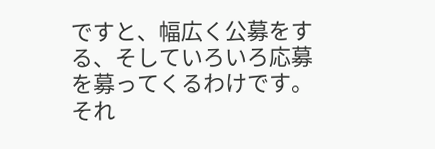ですと、幅広く公募をする、そしていろいろ応募を募ってくるわけです。それ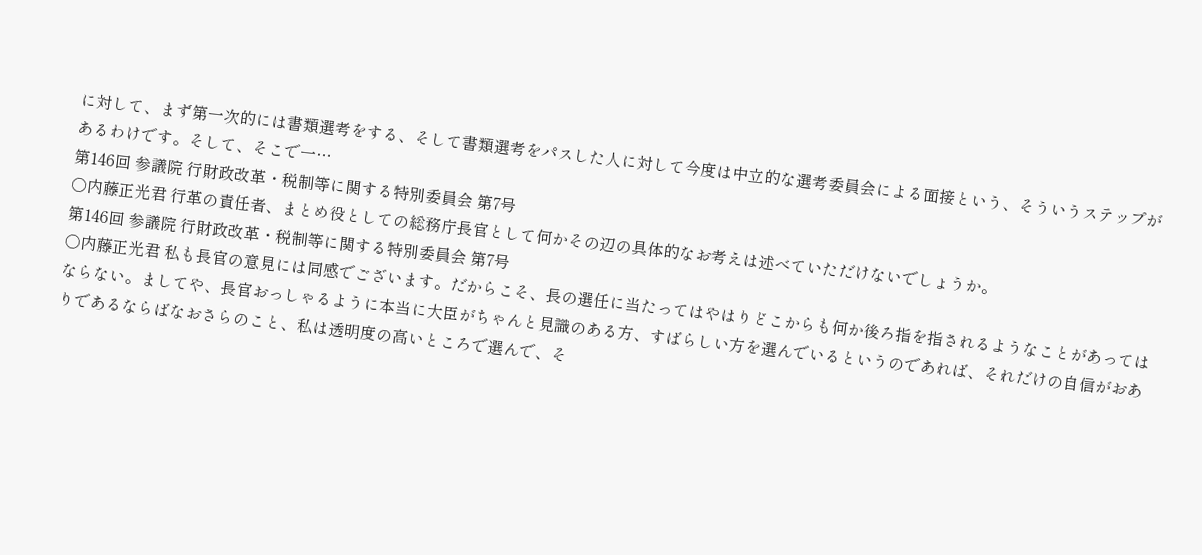に対して、まず第一次的には書類選考をする、そして書類選考をパスした人に対して今度は中立的な選考委員会による面接という、そういうステップがあるわけです。そして、そこで一…
第146回 参議院 行財政改革・税制等に関する特別委員会 第7号
○内藤正光君 行革の責任者、まとめ役としての総務庁長官として何かその辺の具体的なお考えは述べていただけないでしょうか。
第146回 参議院 行財政改革・税制等に関する特別委員会 第7号
○内藤正光君 私も長官の意見には同感でございます。だからこそ、長の選任に当たってはやはりどこからも何か後ろ指を指されるようなことがあってはならない。ましてや、長官おっしゃるように本当に大臣がちゃんと見識のある方、すばらしい方を選んでいるというのであれば、それだけの自信がおありであるならばなおさらのこと、私は透明度の高いところで選んで、そ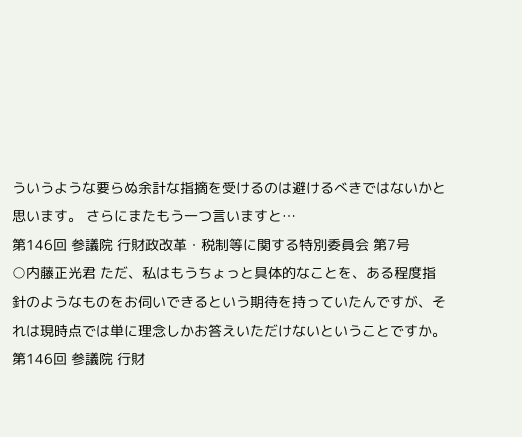ういうような要らぬ余計な指摘を受けるのは避けるべきではないかと思います。 さらにまたもう一つ言いますと…
第146回 参議院 行財政改革・税制等に関する特別委員会 第7号
○内藤正光君 ただ、私はもうちょっと具体的なことを、ある程度指針のようなものをお伺いできるという期待を持っていたんですが、それは現時点では単に理念しかお答えいただけないということですか。
第146回 参議院 行財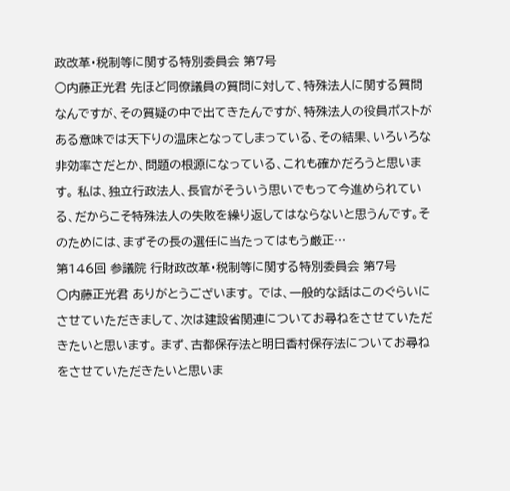政改革・税制等に関する特別委員会 第7号
○内藤正光君 先ほど同僚議員の質問に対して、特殊法人に関する質問なんですが、その質疑の中で出てきたんですが、特殊法人の役員ポストがある意味では天下りの温床となってしまっている、その結果、いろいろな非効率さだとか、問題の根源になっている、これも確かだろうと思います。 私は、独立行政法人、長官がそういう思いでもって今進められている、だからこそ特殊法人の失敗を繰り返してはならないと思うんです。そのためには、まずその長の選任に当たってはもう厳正…
第146回 参議院 行財政改革・税制等に関する特別委員会 第7号
○内藤正光君 ありがとうございます。 では、一般的な話はこのぐらいにさせていただきまして、次は建設省関連についてお尋ねをさせていただきたいと思います。 まず、古都保存法と明日香村保存法についてお尋ねをさせていただきたいと思いま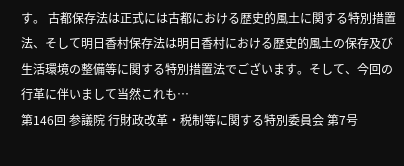す。 古都保存法は正式には古都における歴史的風土に関する特別措置法、そして明日香村保存法は明日香村における歴史的風土の保存及び生活環境の整備等に関する特別措置法でございます。そして、今回の行革に伴いまして当然これも…
第146回 参議院 行財政改革・税制等に関する特別委員会 第7号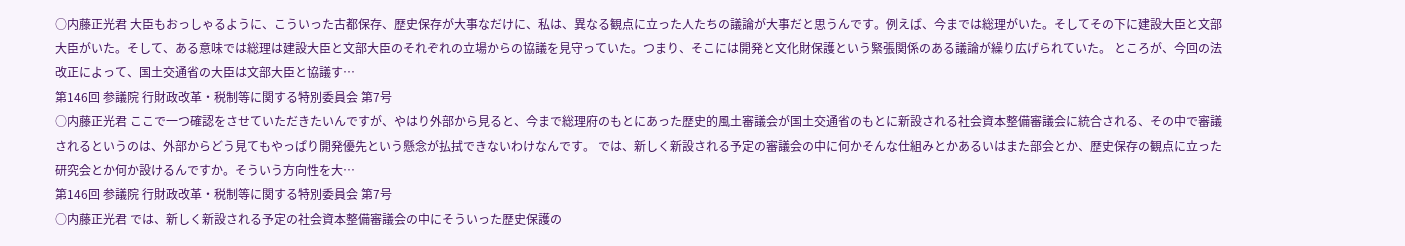○内藤正光君 大臣もおっしゃるように、こういった古都保存、歴史保存が大事なだけに、私は、異なる観点に立った人たちの議論が大事だと思うんです。例えば、今までは総理がいた。そしてその下に建設大臣と文部大臣がいた。そして、ある意味では総理は建設大臣と文部大臣のそれぞれの立場からの協議を見守っていた。つまり、そこには開発と文化財保護という緊張関係のある議論が繰り広げられていた。 ところが、今回の法改正によって、国土交通省の大臣は文部大臣と協議す…
第146回 参議院 行財政改革・税制等に関する特別委員会 第7号
○内藤正光君 ここで一つ確認をさせていただきたいんですが、やはり外部から見ると、今まで総理府のもとにあった歴史的風土審議会が国土交通省のもとに新設される社会資本整備審議会に統合される、その中で審議されるというのは、外部からどう見てもやっぱり開発優先という懸念が払拭できないわけなんです。 では、新しく新設される予定の審議会の中に何かそんな仕組みとかあるいはまた部会とか、歴史保存の観点に立った研究会とか何か設けるんですか。そういう方向性を大…
第146回 参議院 行財政改革・税制等に関する特別委員会 第7号
○内藤正光君 では、新しく新設される予定の社会資本整備審議会の中にそういった歴史保護の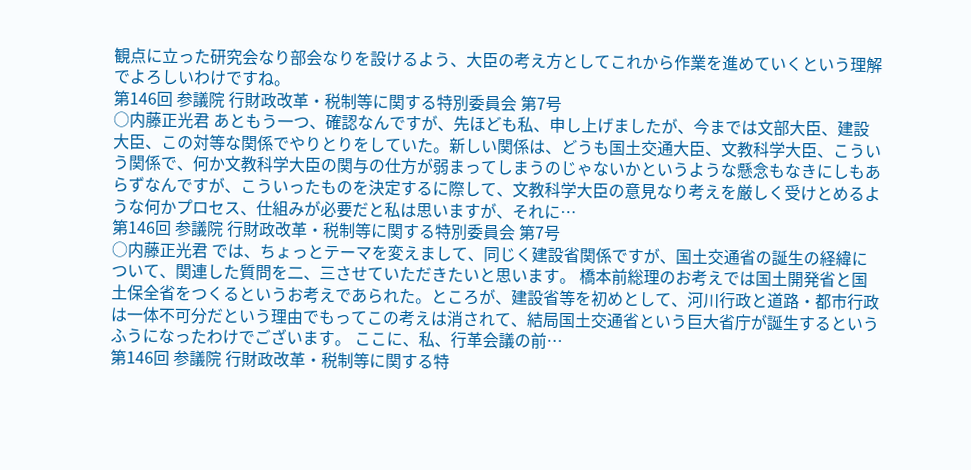観点に立った研究会なり部会なりを設けるよう、大臣の考え方としてこれから作業を進めていくという理解でよろしいわけですね。
第146回 参議院 行財政改革・税制等に関する特別委員会 第7号
○内藤正光君 あともう一つ、確認なんですが、先ほども私、申し上げましたが、今までは文部大臣、建設大臣、この対等な関係でやりとりをしていた。新しい関係は、どうも国土交通大臣、文教科学大臣、こういう関係で、何か文教科学大臣の関与の仕方が弱まってしまうのじゃないかというような懸念もなきにしもあらずなんですが、こういったものを決定するに際して、文教科学大臣の意見なり考えを厳しく受けとめるような何かプロセス、仕組みが必要だと私は思いますが、それに…
第146回 参議院 行財政改革・税制等に関する特別委員会 第7号
○内藤正光君 では、ちょっとテーマを変えまして、同じく建設省関係ですが、国土交通省の誕生の経緯について、関連した質問を二、三させていただきたいと思います。 橋本前総理のお考えでは国土開発省と国土保全省をつくるというお考えであられた。ところが、建設省等を初めとして、河川行政と道路・都市行政は一体不可分だという理由でもってこの考えは消されて、結局国土交通省という巨大省庁が誕生するというふうになったわけでございます。 ここに、私、行革会議の前…
第146回 参議院 行財政改革・税制等に関する特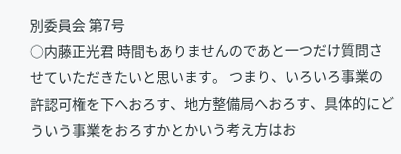別委員会 第7号
○内藤正光君 時間もありませんのであと一つだけ質問させていただきたいと思います。 つまり、いろいろ事業の許認可権を下へおろす、地方整備局へおろす、具体的にどういう事業をおろすかとかいう考え方はお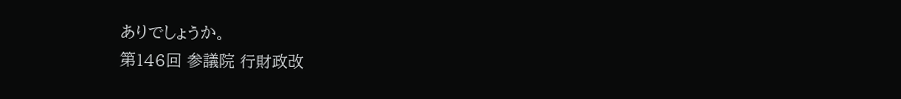ありでしょうか。
第146回 参議院 行財政改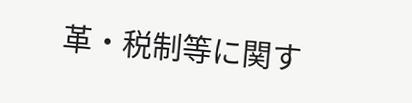革・税制等に関す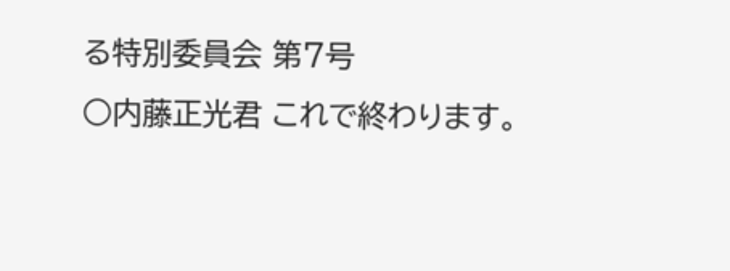る特別委員会 第7号
○内藤正光君 これで終わります。